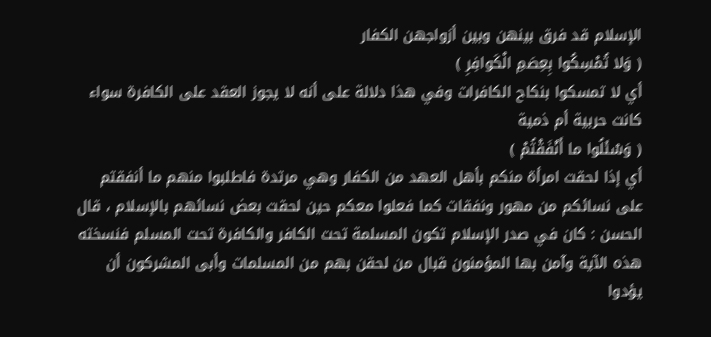الإسلام قد فرق بينهن وبين أزواجهن الكفار
( وَلا تُمْسِكُوا بِعِصَمِ الْكَوافِرِ )
أي لا تمسكوا بنكاح الكافرات وفي هذا دلالة على أنه لا يجوز العقد على الكافرة سواء كانت حربية أم ذمية
( وَسْئَلُوا ما أَنْفَقْتُمْ )
أي إذا لحقت امرأة منكم بأهل العهد من الكفار وهي مرتدة فاطلبوا منهم ما أنفقتم على نسائكم من مهور ونفقات كما فعلوا معكم حين لحقت بعض نسائهم بالإسلام ، قال الحسن : كان في صدر الإسلام تكون المسلمة تحت الكافر والكافرة تحت المسلم فنسخته هذه الآية وآمن بها المؤمنون قبال من لحقن بهم من المسلمات وأبى المشركون أن يؤدوا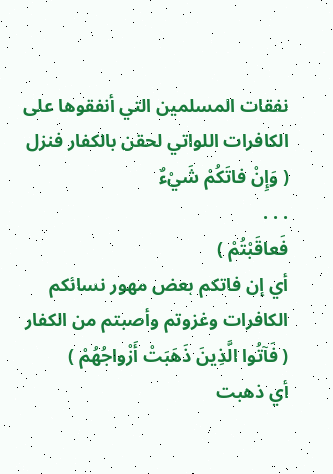نفقات المسلمين التي أنفقوها على الكافرات اللواتي لحقن بالكفار فنزل
( وَإِنْ فاتَكُمْ شَيْءٌ
. . .
فَعاقَبْتُمْ )
أي إن فاتكم بعض مهور نسائكم الكافرات وغزوتم وأصبتم من الكفار
( فَآتُوا الَّذِينَ ذَهَبَتْ أَزْواجُهُمْ )
أي ذهبت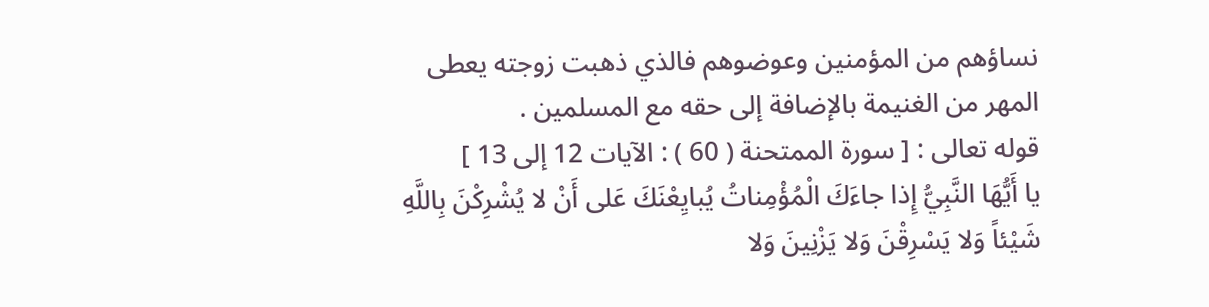نساؤهم من المؤمنين وعوضوهم فالذي ذهبت زوجته يعطى المهر من الغنيمة بالإضافة إلى حقه مع المسلمين .
قوله تعالى : [ سورة الممتحنة ( 60 ) : الآيات 12 إلى 13 ]
يا أَيُّهَا النَّبِيُّ إِذا جاءَكَ الْمُؤْمِناتُ يُبايِعْنَكَ عَلى أَنْ لا يُشْرِكْنَ بِاللَّهِ شَيْئاً وَلا يَسْرِقْنَ وَلا يَزْنِينَ وَلا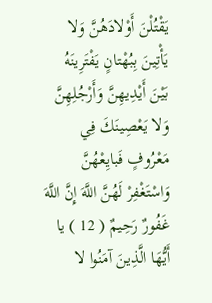يَقْتُلْنَ أَوْلادَهُنَّ وَلا يَأْتِينَ بِبُهْتانٍ يَفْتَرِينَهُ بَيْنَ أَيْدِيهِنَّ وَأَرْجُلِهِنَّ وَلا يَعْصِينَكَ فِي مَعْرُوفٍ فَبايِعْهُنَّ وَاسْتَغْفِرْ لَهُنَّ اللَّهَ إِنَّ اللَّهَ غَفُورٌ رَحِيمٌ ( 12 ) يا أَيُّهَا الَّذِينَ آمَنُوا لا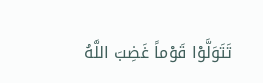تَتَوَلَّوْا قَوْماً غَضِبَ اللَّهُ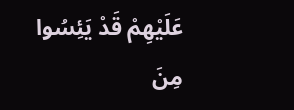عَلَيْهِمْ قَدْ يَئِسُوا مِنَ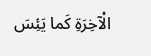الْآخِرَةِ كَما يَئِسَ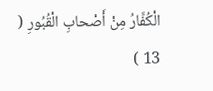الْكُفَّارُ مِنْ أَصْحابِ الْقُبُورِ ( 13 )